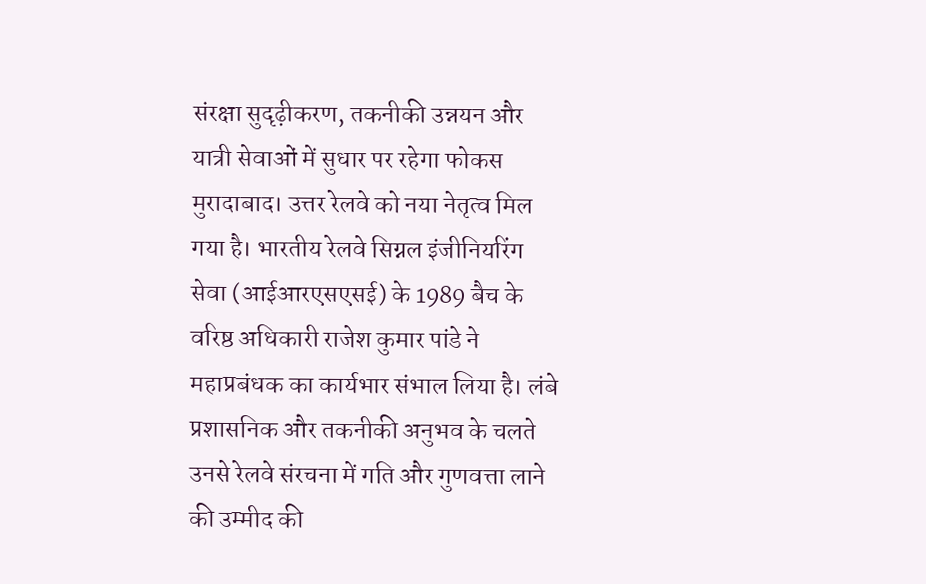संरक्षा सुदृढ़ीकरण, तकनीकी उन्नयन और यात्री सेवाओं में सुधार पर रहेगा फोकस
मुरादाबाद। उत्तर रेलवे को नया नेतृत्व मिल गया है। भारतीय रेलवे सिग्नल इंजीनियरिंग सेवा (आईआरएसएसई) के 1989 बैच के वरिष्ठ अधिकारी राजेश कुमार पांडे ने महाप्रबंधक का कार्यभार संभाल लिया है। लंबे प्रशासनिक और तकनीकी अनुभव के चलते उनसे रेलवे संरचना में गति और गुणवत्ता लाने की उम्मीद की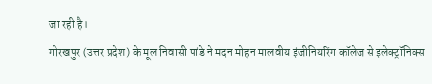जा रही है।
गोरखपुर (उत्तर प्रदेश) के मूल निवासी पांडे ने मदन मोहन मालवीय इंजीनियरिंग कॉलेज से इलेक्ट्रॉनिक्स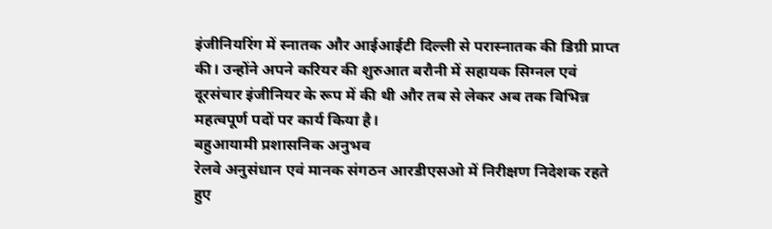इंजीनियरिंग में स्नातक और आईआईटी दिल्ली से परास्नातक की डिग्री प्राप्त की। उन्होंने अपने करियर की शुरुआत बरौनी में सहायक सिग्नल एवं दूरसंचार इंजीनियर के रूप में की थी और तब से लेकर अब तक विभिन्न महत्वपूर्ण पदों पर कार्य किया है।
बहुआयामी प्रशासनिक अनुभव
रेलवे अनुसंधान एवं मानक संगठन आरडीएसओ में निरीक्षण निदेशक रहते हुए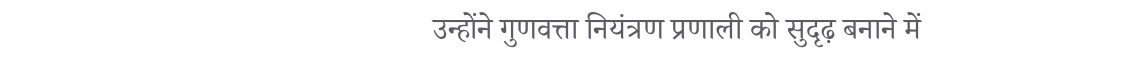उन्होंने गुणवत्ता नियंत्रण प्रणाली को सुदृढ़ बनाने में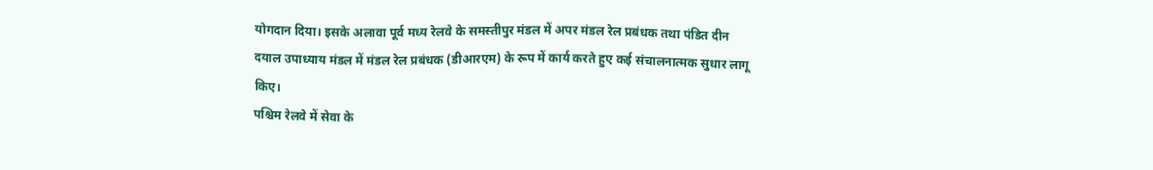योगदान दिया। इसके अलावा पूर्व मध्य रेलवे के समस्तीपुर मंडल में अपर मंडल रेल प्रबंधक तथा पंडित दीन दयाल उपाध्याय मंडल में मंडल रेल प्रबंधक (डीआरएम) के रूप में कार्य करते हुए कई संचालनात्मक सुधार लागू किए।
पश्चिम रेलवे में सेवा के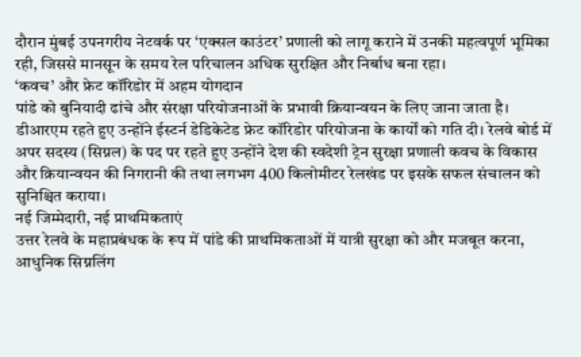दौरान मुंबई उपनगरीय नेटवर्क पर ‘एक्सल काउंटर’ प्रणाली को लागू कराने में उनकी महत्वपूर्ण भूमिका रही, जिससे मानसून के समय रेल परिचालन अधिक सुरक्षित और निर्बाध बना रहा।
‘कवच’ और फ्रेट कॉरिडोर में अहम योगदान
पांडे को बुनियादी ढांचे और संरक्षा परियोजनाओं के प्रभावी क्रियान्वयन के लिए जाना जाता है। डीआरएम रहते हुए उन्होंने ईस्टर्न डेडिकेटेड फ्रेट कॉरिडोर परियोजना के कार्यों को गति दी। रेलवे बोर्ड में अपर सदस्य (सिग्नल) के पद पर रहते हुए उन्होंने देश की स्वदेशी ट्रेन सुरक्षा प्रणाली कवच के विकास और क्रियान्वयन की निगरानी की तथा लगभग 400 किलोमीटर रेलखंड पर इसके सफल संचालन को सुनिश्चित कराया।
नई जिम्मेदारी, नई प्राथमिकताएं
उत्तर रेलवे के महाप्रबंधक के रूप में पांडे की प्राथमिकताओं में यात्री सुरक्षा को और मजबूत करना, आधुनिक सिग्नलिंग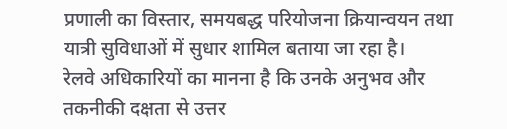प्रणाली का विस्तार, समयबद्ध परियोजना क्रियान्वयन तथा यात्री सुविधाओं में सुधार शामिल बताया जा रहा है।
रेलवे अधिकारियों का मानना है कि उनके अनुभव और तकनीकी दक्षता से उत्तर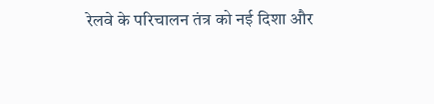रेलवे के परिचालन तंत्र को नई दिशा और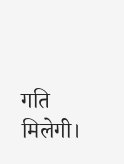गति मिलेगी।